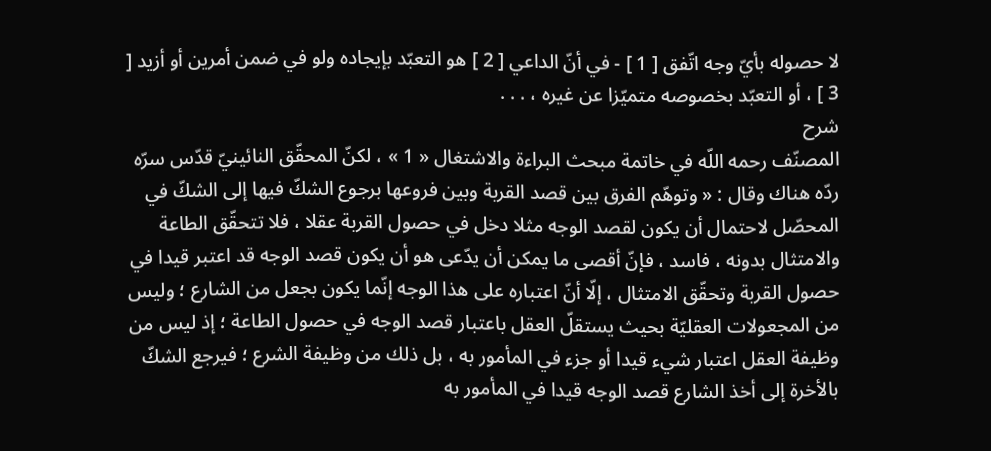لا حصوله بأيّ وجه اتّفق [ 1 ] - في أنّ الداعي [ 2 ] هو التعبّد بإيجاده ولو في ضمن أمرين أو أزيد [ 3 ] ، أو التعبّد بخصوصه متميّزا عن غيره ، . . .
شرح
المصنّف رحمه اللّه في خاتمة مبحث البراءة والاشتغال « 1 » ، لكنّ المحقّق النائينيّ قدّس سرّه ردّه هناك وقال : « وتوهّم الفرق بين قصد القربة وبين فروعها برجوع الشكّ فيها إلى الشكّ في المحصّل لاحتمال أن يكون لقصد الوجه مثلا دخل في حصول القربة عقلا ، فلا تتحقّق الطاعة والامتثال بدونه ، فاسد ، فإنّ أقصى ما يمكن أن يدّعى هو أن يكون قصد الوجه قد اعتبر قيدا في حصول القربة وتحقّق الامتثال ، إلّا أنّ اعتباره على هذا الوجه إنّما يكون بجعل من الشارع ؛ وليس من المجعولات العقليّة بحيث يستقلّ العقل باعتبار قصد الوجه في حصول الطاعة ؛ إذ ليس من وظيفة العقل اعتبار شيء قيدا أو جزء في المأمور به ، بل ذلك من وظيفة الشرع ؛ فيرجع الشكّ بالأخرة إلى أخذ الشارع قصد الوجه قيدا في المأمور به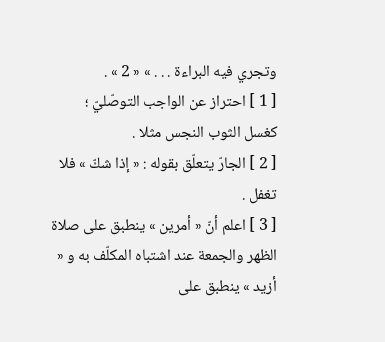وتجري فيه البراءة . . . » « 2 » .
[ 1 ] احتراز عن الواجب التوصّليّ ؛ كغسل الثوب النجس مثلا .
[ 2 ] الجارّ يتعلّق بقوله : « إذا شكّ » فلا تغفل .
[ 3 ] اعلم أنّ « أمرين » ينطبق على صلاة الظهر والجمعة عند اشتباه المكلّف به و « أزيد » ينطبق على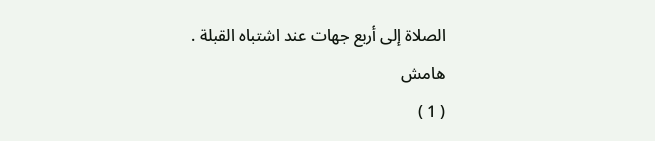الصلاة إلى أربع جهات عند اشتباه القبلة .
هامش
( 1 )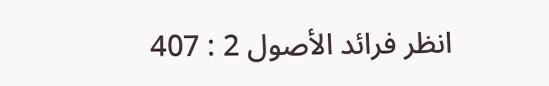انظر فرائد الأصول 2 : 407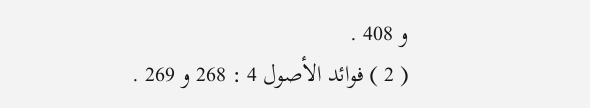و 408 .
( 2 ) فوائد الأصول 4 : 268 و 269 .